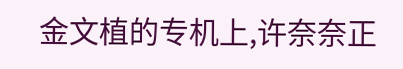金文植的专机上,许奈奈正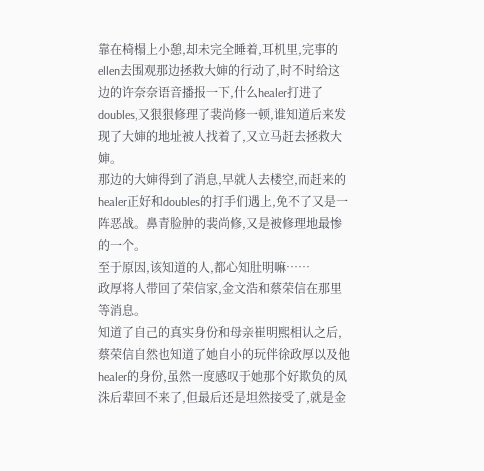靠在椅榻上小憩,却未完全睡着,耳机里,完事的ellen去围观那边拯救大婶的行动了,时不时给这边的许奈奈语音播报一下,什么healer打进了doubles,又狠狠修理了裴尚修一顿,谁知道后来发现了大婶的地址被人找着了,又立马赶去拯救大婶。
那边的大婶得到了消息,早就人去楼空,而赶来的healer正好和doubles的打手们遇上,免不了又是一阵恶战。鼻青脸肿的裴尚修,又是被修理地最惨的一个。
至于原因,该知道的人,都心知肚明嘛……
政厚将人带回了荣信家,金文浩和蔡荣信在那里等消息。
知道了自己的真实身份和母亲崔明熙相认之后,蔡荣信自然也知道了她自小的玩伴徐政厚以及他healer的身份,虽然一度感叹于她那个好欺负的凤洙后辈回不来了,但最后还是坦然接受了,就是金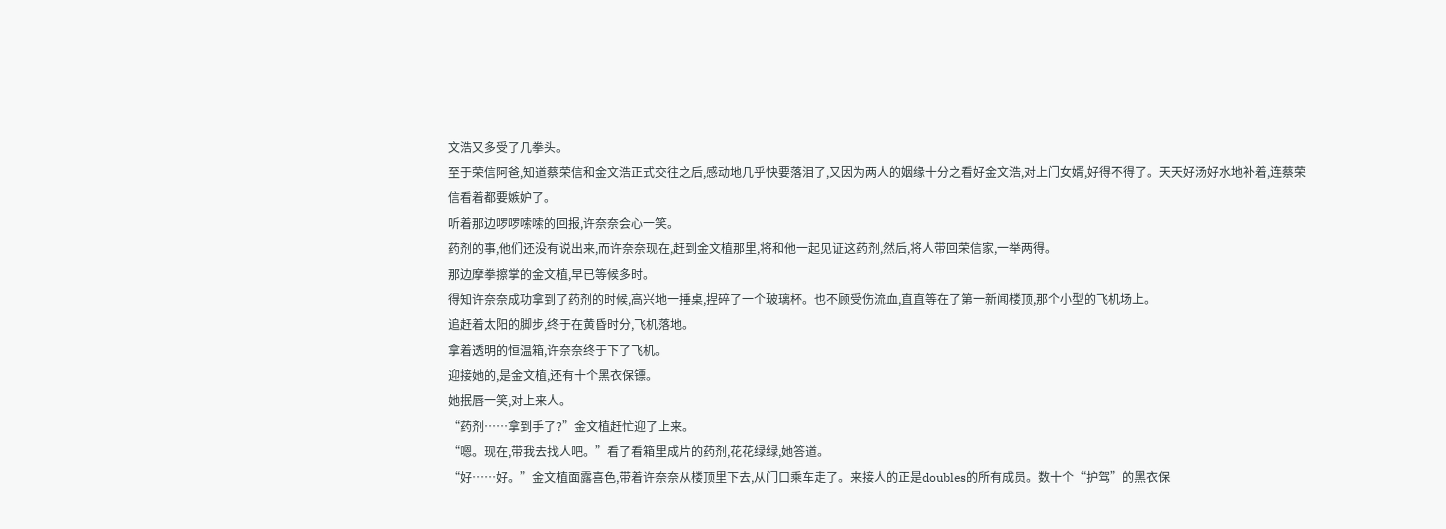文浩又多受了几拳头。
至于荣信阿爸,知道蔡荣信和金文浩正式交往之后,感动地几乎快要落泪了,又因为两人的姻缘十分之看好金文浩,对上门女婿,好得不得了。天天好汤好水地补着,连蔡荣信看着都要嫉妒了。
听着那边啰啰嗦嗦的回报,许奈奈会心一笑。
药剂的事,他们还没有说出来,而许奈奈现在,赶到金文植那里,将和他一起见证这药剂,然后,将人带回荣信家,一举两得。
那边摩拳擦掌的金文植,早已等候多时。
得知许奈奈成功拿到了药剂的时候,高兴地一捶桌,捏碎了一个玻璃杯。也不顾受伤流血,直直等在了第一新闻楼顶,那个小型的飞机场上。
追赶着太阳的脚步,终于在黄昏时分,飞机落地。
拿着透明的恒温箱,许奈奈终于下了飞机。
迎接她的,是金文植,还有十个黑衣保镖。
她抿唇一笑,对上来人。
“药剂……拿到手了?”金文植赶忙迎了上来。
“嗯。现在,带我去找人吧。”看了看箱里成片的药剂,花花绿绿,她答道。
“好……好。”金文植面露喜色,带着许奈奈从楼顶里下去,从门口乘车走了。来接人的正是doubles的所有成员。数十个“护驾”的黑衣保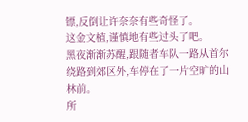镖,反倒让许奈奈有些奇怪了。
这金文植,谨慎地有些过头了吧。
黑夜渐渐苏醒,跟随者车队一路从首尔绕路到郊区外,车停在了一片空旷的山林前。
所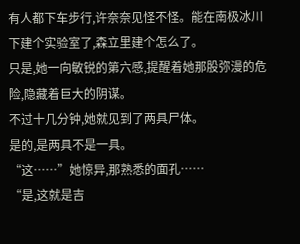有人都下车步行,许奈奈见怪不怪。能在南极冰川下建个实验室了,森立里建个怎么了。
只是,她一向敏锐的第六感,提醒着她那股弥漫的危险,隐藏着巨大的阴谋。
不过十几分钟,她就见到了两具尸体。
是的,是两具不是一具。
“这……”她惊异,那熟悉的面孔……
“是,这就是吉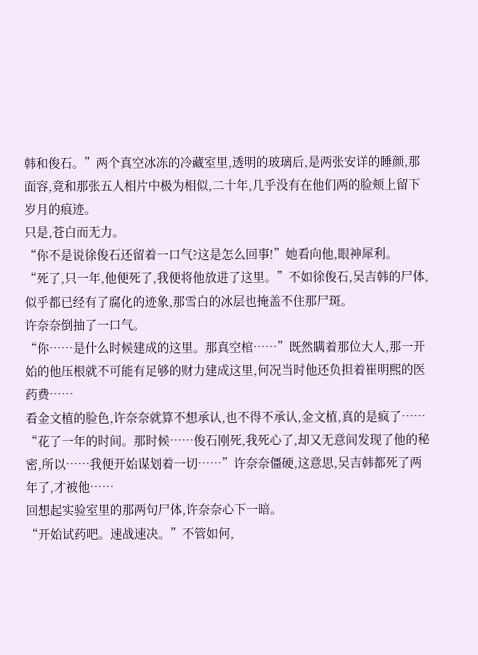韩和俊石。”两个真空冰冻的冷藏室里,透明的玻璃后,是两张安详的睡颜,那面容,竟和那张五人相片中极为相似,二十年,几乎没有在他们两的脸颊上留下岁月的痕迹。
只是,苍白而无力。
“你不是说徐俊石还留着一口气?这是怎么回事!”她看向他,眼神犀利。
“死了,只一年,他便死了,我便将他放进了这里。”不如徐俊石,吴吉韩的尸体,似乎都已经有了腐化的迹象,那雪白的冰层也掩盖不住那尸斑。
许奈奈倒抽了一口气。
“你……是什么时候建成的这里。那真空棺……”既然瞒着那位大人,那一开始的他压根就不可能有足够的财力建成这里,何况当时他还负担着崔明熙的医药费……
看金文植的脸色,许奈奈就算不想承认,也不得不承认,金文植,真的是疯了……
“花了一年的时间。那时候……俊石刚死,我死心了,却又无意间发现了他的秘密,所以……我便开始谋划着一切……”许奈奈僵硬,这意思,吴吉韩都死了两年了,才被他……
回想起实验室里的那两句尸体,许奈奈心下一暗。
“开始试药吧。速战速决。”不管如何,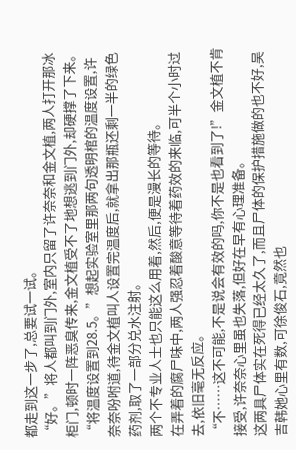都走到这一步了,总要试一试。
“好。”将人都叫到门外,室内只留了许奈奈和金文植,两人打开那冰柜门,顿时一阵恶臭传来,金文植受不了地想逃到门外,却硬撑了下来。
“将温度设置到28.5。”想起实验室里那两句透明棺的温度设置,许奈奈吩咐道,待金文植叫人设置完温度后,就拿出那瓶还剩一半的绿色药剂,取了一部分兑水注射。
两个不专业人士也只能这么用着,然后,便是漫长的等待。
在弄着的腐尸味中,两人强忍着酸意等待着药效的来临,可半个小时过去,依旧毫无反应。
“不……这不可能,不是说会有效的吗,你不是也看到了!”金文植不肯接受,许奈奈心里虽也失落,但好在早有心理准备。
这两具尸体实在死得已经太久了,而且尸体的保护措施做的也不好,吴吉韩她心里有数,可徐俊石,竟然也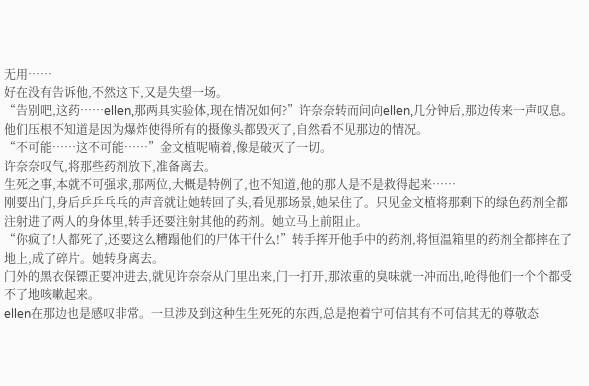无用……
好在没有告诉他,不然这下,又是失望一场。
“告别吧,这药……ellen,那两具实验体,现在情况如何?”许奈奈转而问向ellen,几分钟后,那边传来一声叹息。
他们压根不知道是因为爆炸使得所有的摄像头都毁灭了,自然看不见那边的情况。
“不可能……这不可能……”金文植呢喃着,像是破灭了一切。
许奈奈叹气,将那些药剂放下,准备离去。
生死之事,本就不可强求,那两位,大概是特例了,也不知道,他的那人是不是救得起来……
刚要出门,身后乒乒乓乓的声音就让她转回了头,看见那场景,她呆住了。只见金文植将那剩下的绿色药剂全都注射进了两人的身体里,转手还要注射其他的药剂。她立马上前阻止。
“你疯了!人都死了,还要这么糟蹋他们的尸体干什么!”转手挥开他手中的药剂,将恒温箱里的药剂全都摔在了地上,成了碎片。她转身离去。
门外的黑衣保镖正要冲进去,就见许奈奈从门里出来,门一打开,那浓重的臭味就一冲而出,呛得他们一个个都受不了地咳嗽起来。
ellen在那边也是感叹非常。一旦涉及到这种生生死死的东西,总是抱着宁可信其有不可信其无的尊敬态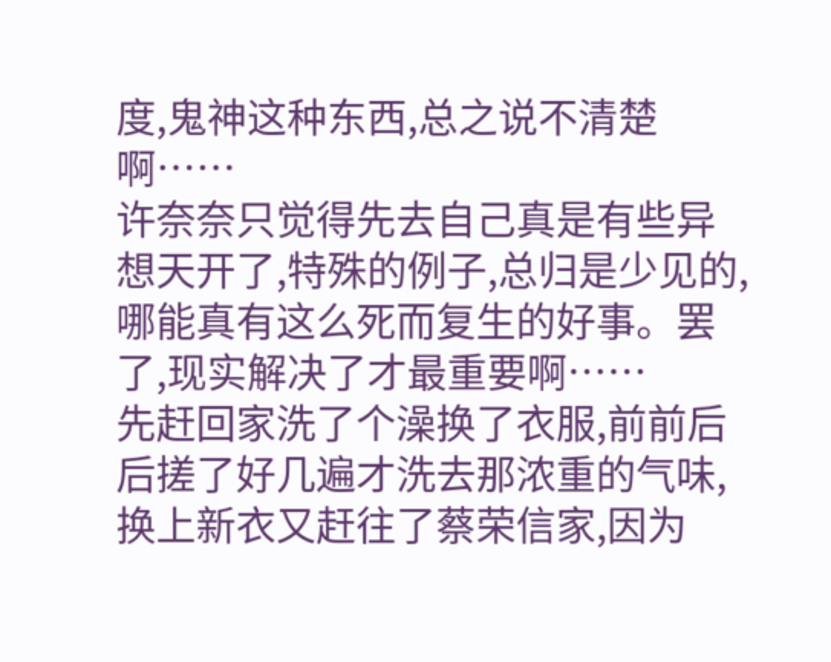度,鬼神这种东西,总之说不清楚啊……
许奈奈只觉得先去自己真是有些异想天开了,特殊的例子,总归是少见的,哪能真有这么死而复生的好事。罢了,现实解决了才最重要啊……
先赶回家洗了个澡换了衣服,前前后后搓了好几遍才洗去那浓重的气味,换上新衣又赶往了蔡荣信家,因为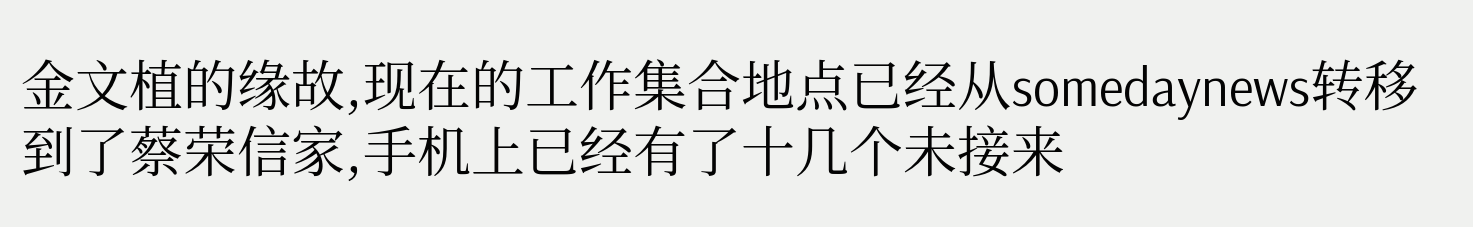金文植的缘故,现在的工作集合地点已经从somedaynews转移到了蔡荣信家,手机上已经有了十几个未接来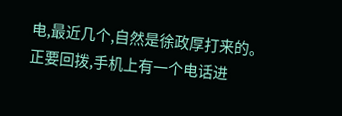电,最近几个,自然是徐政厚打来的。
正要回拨,手机上有一个电话进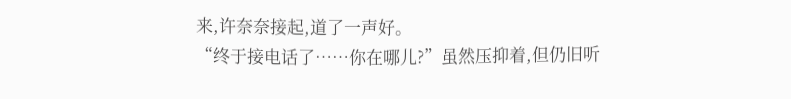来,许奈奈接起,道了一声好。
“终于接电话了……你在哪儿?”虽然压抑着,但仍旧听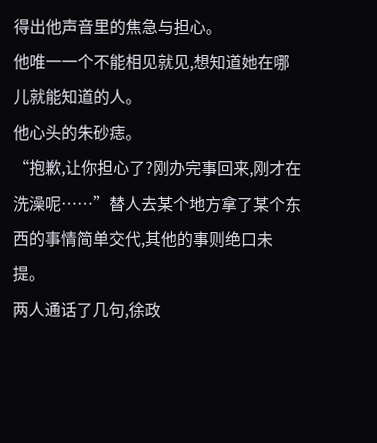得出他声音里的焦急与担心。
他唯一一个不能相见就见,想知道她在哪儿就能知道的人。
他心头的朱砂痣。
“抱歉,让你担心了?刚办完事回来,刚才在洗澡呢……”替人去某个地方拿了某个东西的事情简单交代,其他的事则绝口未提。
两人通话了几句,徐政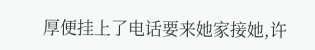厚便挂上了电话要来她家接她,许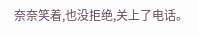奈奈笑着,也没拒绝,关上了电话。